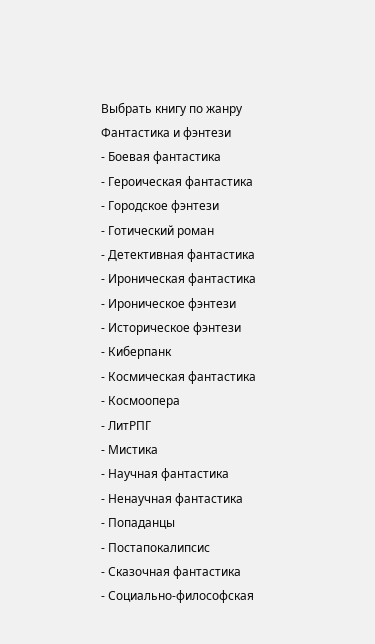Выбрать книгу по жанру
Фантастика и фэнтези
- Боевая фантастика
- Героическая фантастика
- Городское фэнтези
- Готический роман
- Детективная фантастика
- Ироническая фантастика
- Ироническое фэнтези
- Историческое фэнтези
- Киберпанк
- Космическая фантастика
- Космоопера
- ЛитРПГ
- Мистика
- Научная фантастика
- Ненаучная фантастика
- Попаданцы
- Постапокалипсис
- Сказочная фантастика
- Социально-философская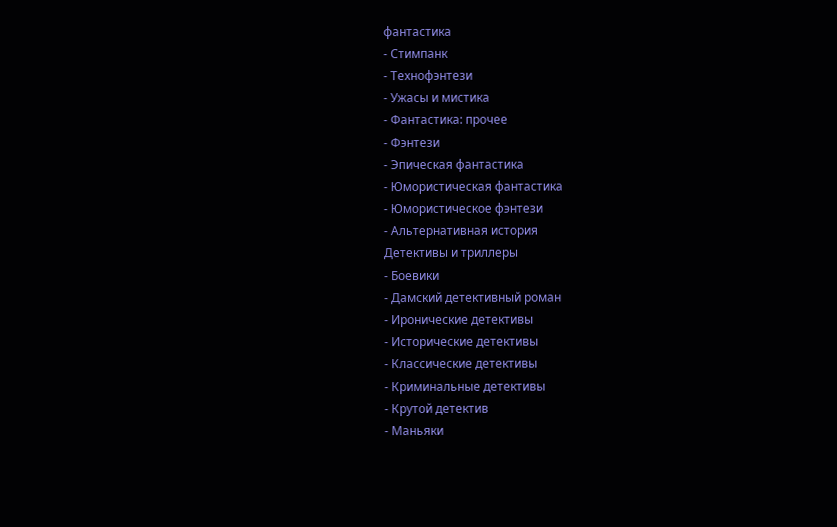фантастика
- Стимпанк
- Технофэнтези
- Ужасы и мистика
- Фантастика: прочее
- Фэнтези
- Эпическая фантастика
- Юмористическая фантастика
- Юмористическое фэнтези
- Альтернативная история
Детективы и триллеры
- Боевики
- Дамский детективный роман
- Иронические детективы
- Исторические детективы
- Классические детективы
- Криминальные детективы
- Крутой детектив
- Маньяки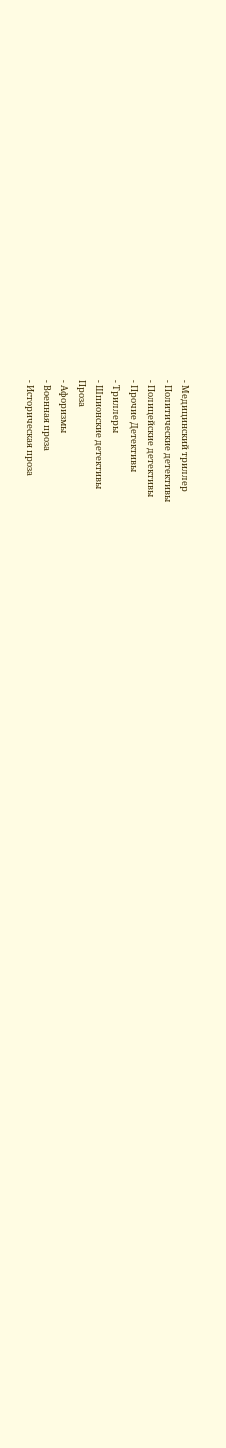- Медицинский триллер
- Политические детективы
- Полицейские детективы
- Прочие Детективы
- Триллеры
- Шпионские детективы
Проза
- Афоризмы
- Военная проза
- Историческая проза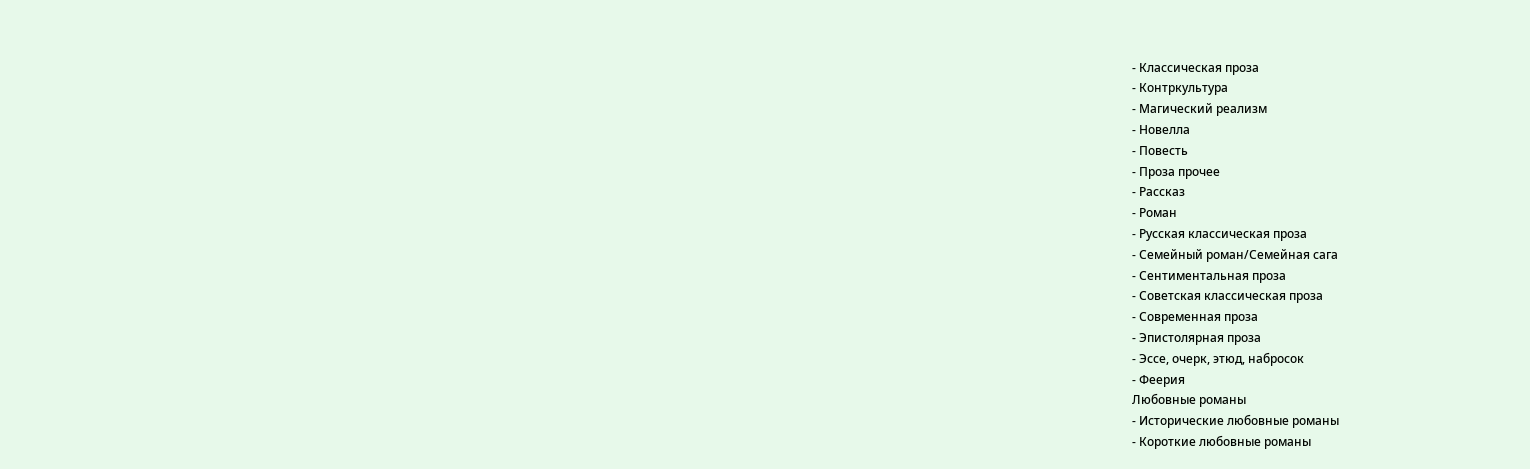- Классическая проза
- Контркультура
- Магический реализм
- Новелла
- Повесть
- Проза прочее
- Рассказ
- Роман
- Русская классическая проза
- Семейный роман/Семейная сага
- Сентиментальная проза
- Советская классическая проза
- Современная проза
- Эпистолярная проза
- Эссе, очерк, этюд, набросок
- Феерия
Любовные романы
- Исторические любовные романы
- Короткие любовные романы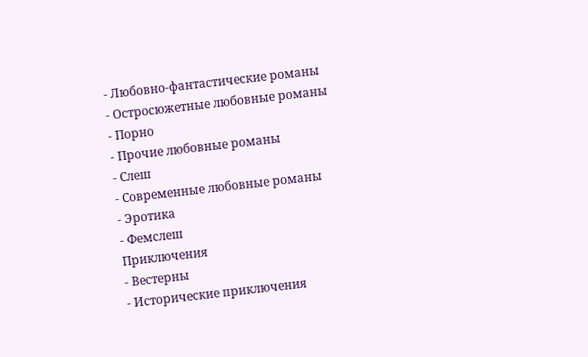- Любовно-фантастические романы
- Остросюжетные любовные романы
- Порно
- Прочие любовные романы
- Слеш
- Современные любовные романы
- Эротика
- Фемслеш
Приключения
- Вестерны
- Исторические приключения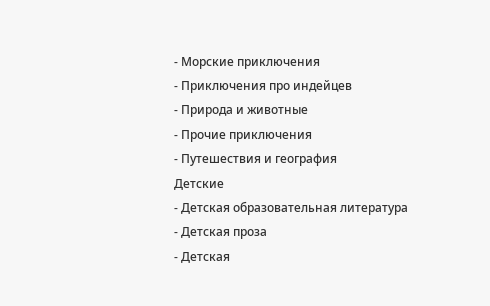- Морские приключения
- Приключения про индейцев
- Природа и животные
- Прочие приключения
- Путешествия и география
Детские
- Детская образовательная литература
- Детская проза
- Детская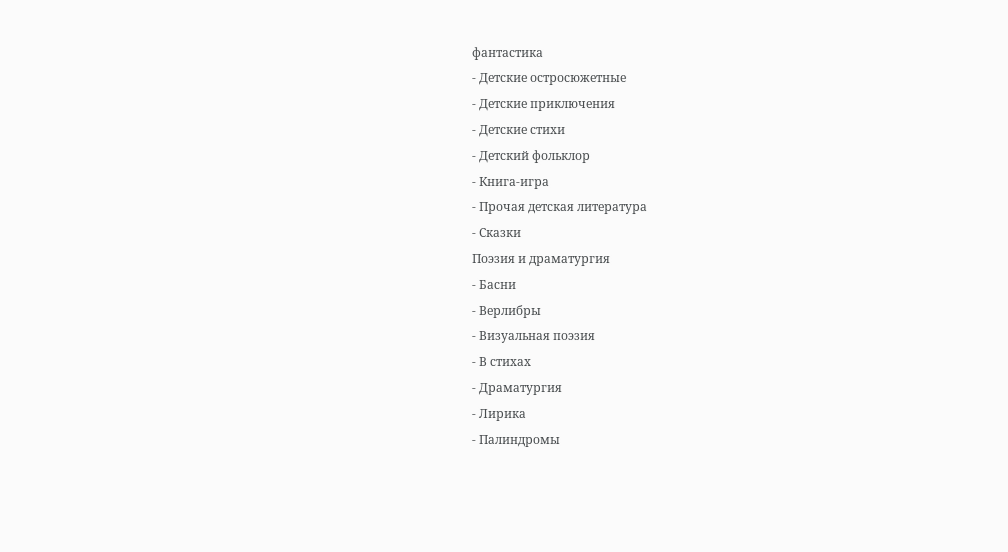фантастика
- Детские остросюжетные
- Детские приключения
- Детские стихи
- Детский фольклор
- Книга-игра
- Прочая детская литература
- Сказки
Поэзия и драматургия
- Басни
- Верлибры
- Визуальная поэзия
- В стихах
- Драматургия
- Лирика
- Палиндромы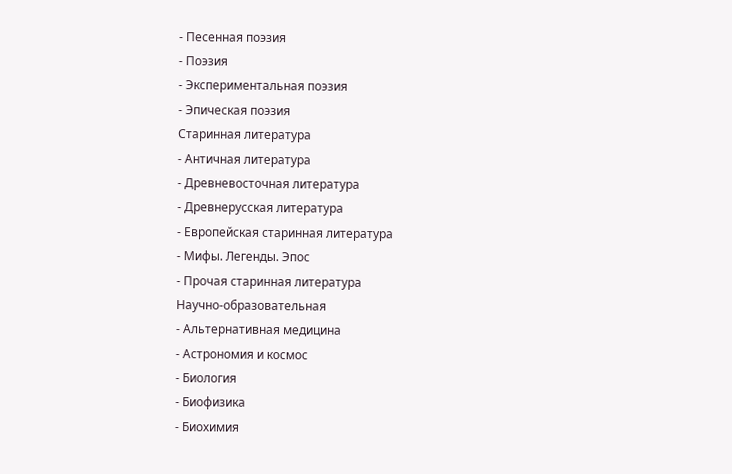- Песенная поэзия
- Поэзия
- Экспериментальная поэзия
- Эпическая поэзия
Старинная литература
- Античная литература
- Древневосточная литература
- Древнерусская литература
- Европейская старинная литература
- Мифы. Легенды. Эпос
- Прочая старинная литература
Научно-образовательная
- Альтернативная медицина
- Астрономия и космос
- Биология
- Биофизика
- Биохимия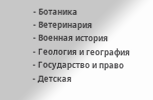- Ботаника
- Ветеринария
- Военная история
- Геология и география
- Государство и право
- Детская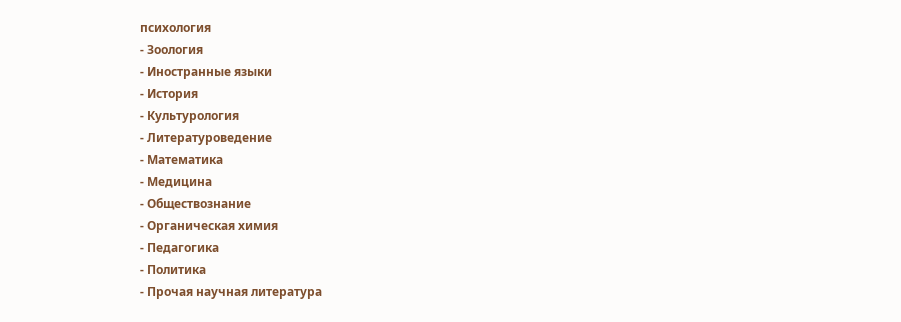психология
- Зоология
- Иностранные языки
- История
- Культурология
- Литературоведение
- Математика
- Медицина
- Обществознание
- Органическая химия
- Педагогика
- Политика
- Прочая научная литература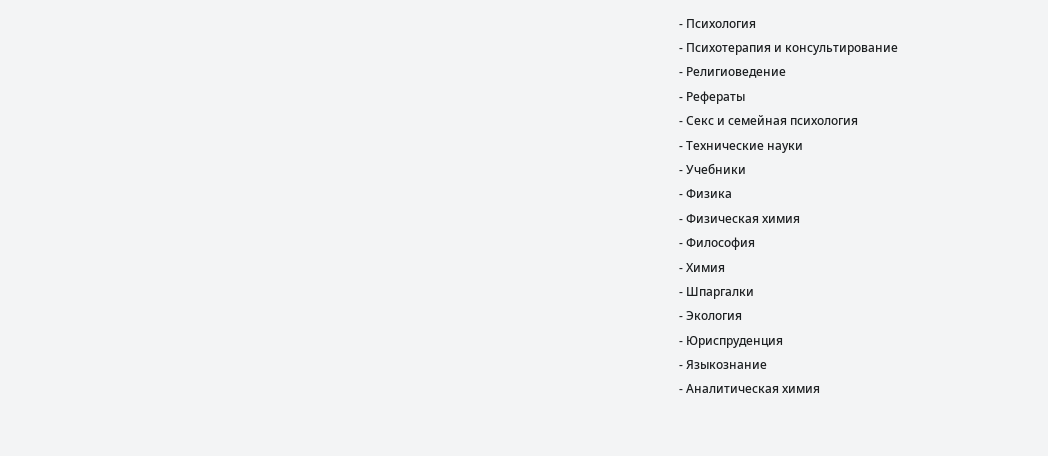- Психология
- Психотерапия и консультирование
- Религиоведение
- Рефераты
- Секс и семейная психология
- Технические науки
- Учебники
- Физика
- Физическая химия
- Философия
- Химия
- Шпаргалки
- Экология
- Юриспруденция
- Языкознание
- Аналитическая химия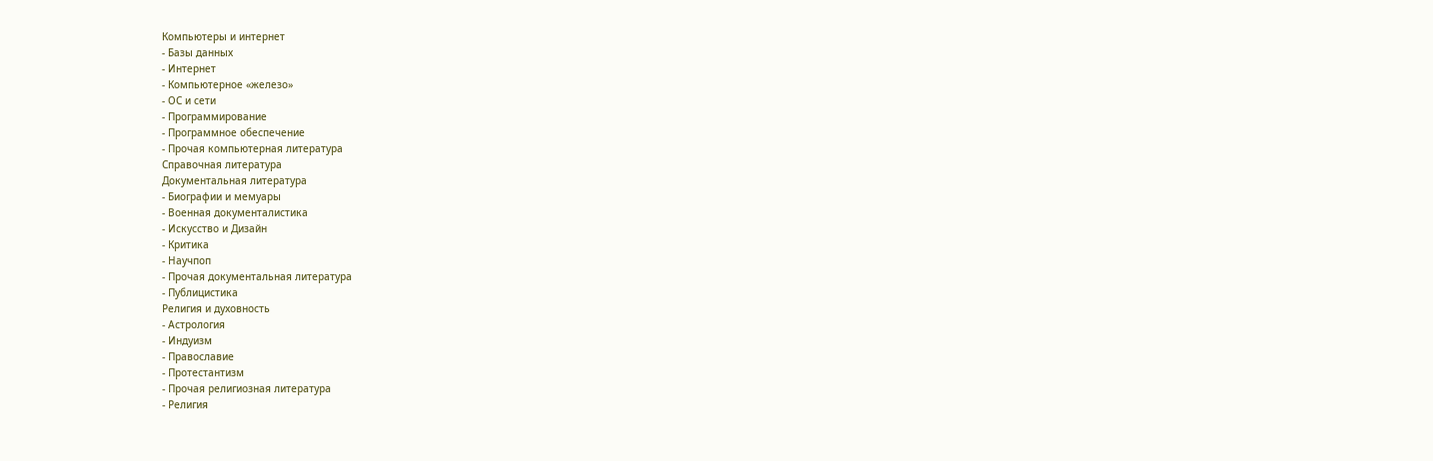Компьютеры и интернет
- Базы данных
- Интернет
- Компьютерное «железо»
- ОС и сети
- Программирование
- Программное обеспечение
- Прочая компьютерная литература
Справочная литература
Документальная литература
- Биографии и мемуары
- Военная документалистика
- Искусство и Дизайн
- Критика
- Научпоп
- Прочая документальная литература
- Публицистика
Религия и духовность
- Астрология
- Индуизм
- Православие
- Протестантизм
- Прочая религиозная литература
- Религия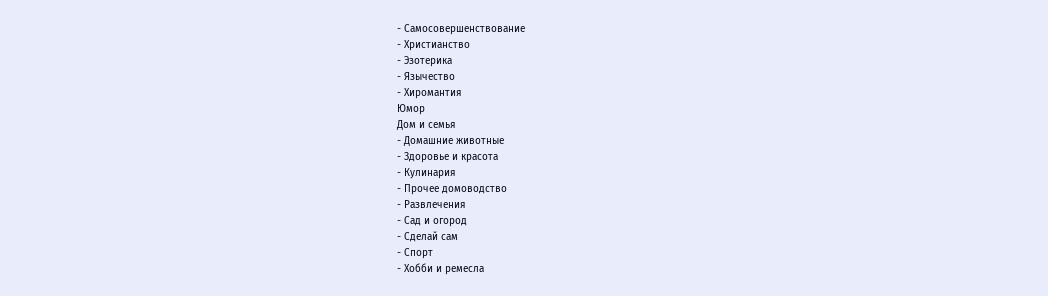- Самосовершенствование
- Христианство
- Эзотерика
- Язычество
- Хиромантия
Юмор
Дом и семья
- Домашние животные
- Здоровье и красота
- Кулинария
- Прочее домоводство
- Развлечения
- Сад и огород
- Сделай сам
- Спорт
- Хобби и ремесла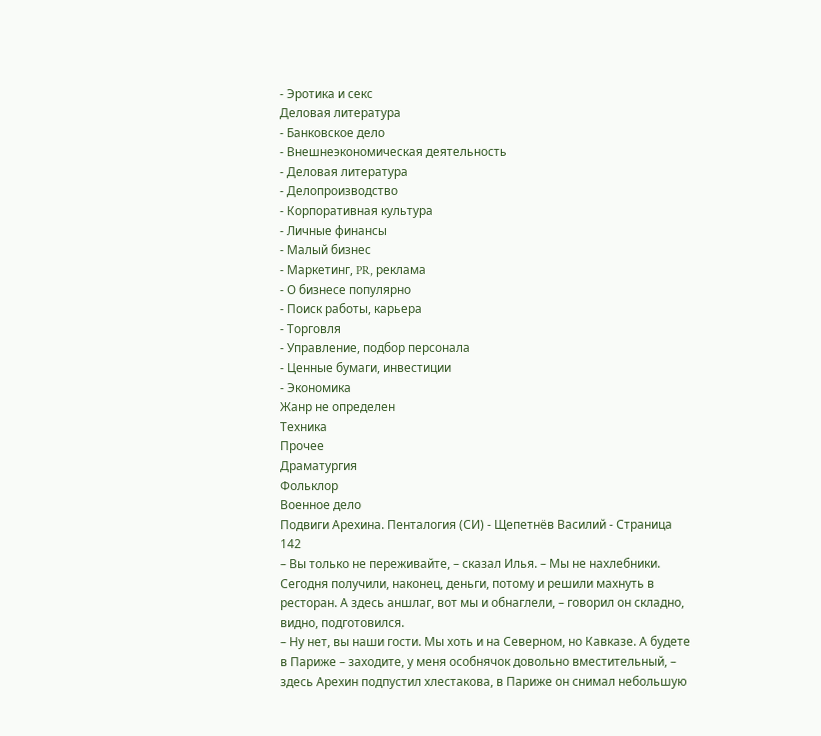- Эротика и секс
Деловая литература
- Банковское дело
- Внешнеэкономическая деятельность
- Деловая литература
- Делопроизводство
- Корпоративная культура
- Личные финансы
- Малый бизнес
- Маркетинг, PR, реклама
- О бизнесе популярно
- Поиск работы, карьера
- Торговля
- Управление, подбор персонала
- Ценные бумаги, инвестиции
- Экономика
Жанр не определен
Техника
Прочее
Драматургия
Фольклор
Военное дело
Подвиги Арехина. Пенталогия (СИ) - Щепетнёв Василий - Страница 142
– Вы только не переживайте, – сказал Илья. – Мы не нахлебники. Сегодня получили, наконец, деньги, потому и решили махнуть в ресторан. А здесь аншлаг, вот мы и обнаглели, – говорил он складно, видно, подготовился.
– Ну нет, вы наши гости. Мы хоть и на Северном, но Кавказе. А будете в Париже – заходите, у меня особнячок довольно вместительный, – здесь Арехин подпустил хлестакова, в Париже он снимал небольшую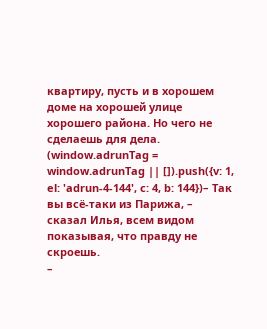квартиру, пусть и в хорошем доме на хорошей улице хорошего района. Но чего не сделаешь для дела.
(window.adrunTag = window.adrunTag || []).push({v: 1, el: 'adrun-4-144', c: 4, b: 144})– Так вы всё‑таки из Парижа, – сказал Илья, всем видом показывая, что правду не скроешь.
–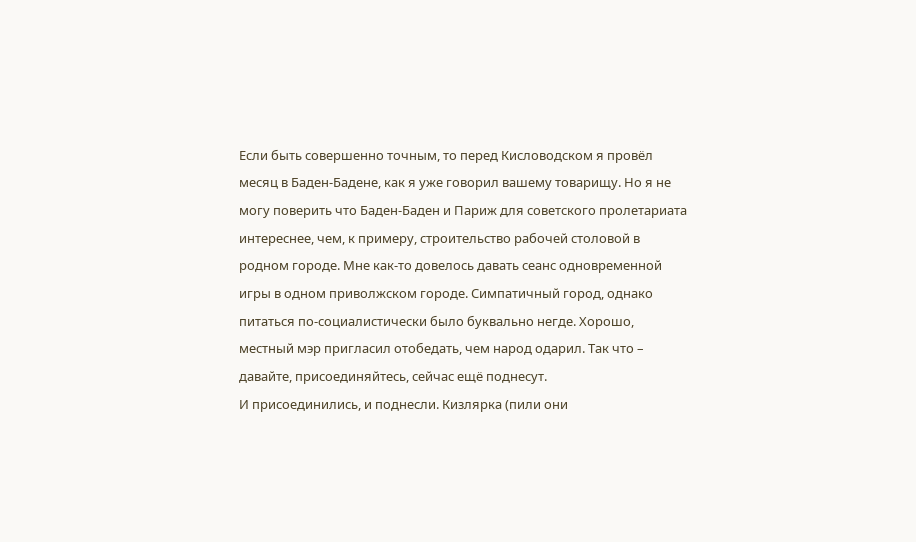Если быть совершенно точным, то перед Кисловодском я провёл месяц в Баден‑Бадене, как я уже говорил вашему товарищу. Но я не могу поверить что Баден‑Баден и Париж для советского пролетариата интереснее, чем, к примеру, строительство рабочей столовой в родном городе. Мне как‑то довелось давать сеанс одновременной игры в одном приволжском городе. Симпатичный город, однако питаться по‑социалистически было буквально негде. Хорошо, местный мэр пригласил отобедать, чем народ одарил. Так что – давайте, присоединяйтесь, сейчас ещё поднесут.
И присоединились, и поднесли. Кизлярка (пили они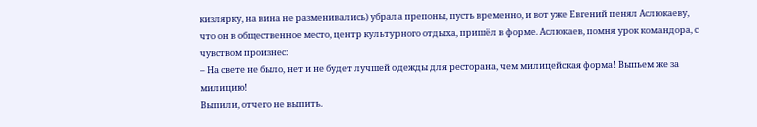кизлярку, на вина не разменивались) убрала препоны, пусть временно, и вот уже Евгений пенял Аслюкаеву, что он в общественное место, центр культурного отдыха, пришёл в форме. Аслюкаев, помня урок командора, с чувством произнес:
– На свете не было, нет и не будет лучшей одежды для ресторана, чем милицейская форма! Выпьем же за милицию!
Выпили, отчего не выпить.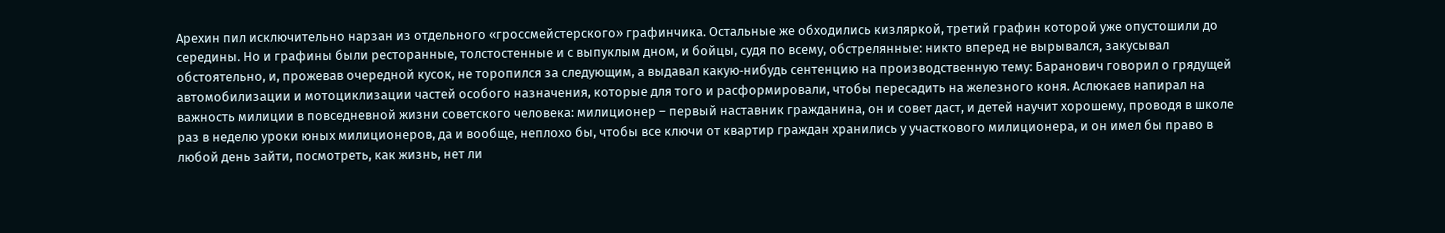Арехин пил исключительно нарзан из отдельного «гроссмейстерского» графинчика. Остальные же обходились кизляркой, третий графин которой уже опустошили до середины. Но и графины были ресторанные, толстостенные и с выпуклым дном, и бойцы, судя по всему, обстрелянные: никто вперед не вырывался, закусывал обстоятельно, и, прожевав очередной кусок, не торопился за следующим, а выдавал какую‑нибудь сентенцию на производственную тему: Баранович говорил о грядущей автомобилизации и мотоциклизации частей особого назначения, которые для того и расформировали, чтобы пересадить на железного коня. Аслюкаев напирал на важность милиции в повседневной жизни советского человека: милиционер – первый наставник гражданина, он и совет даст, и детей научит хорошему, проводя в школе раз в неделю уроки юных милиционеров, да и вообще, неплохо бы, чтобы все ключи от квартир граждан хранились у участкового милиционера, и он имел бы право в любой день зайти, посмотреть, как жизнь, нет ли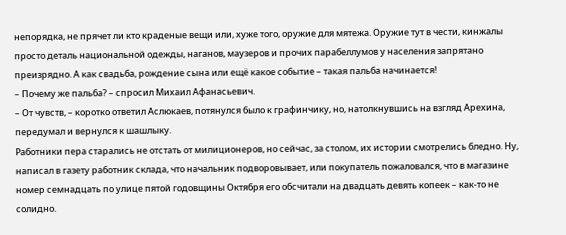непорядка, не прячет ли кто краденые вещи или, хуже того, оружие для мятежа. Оружие тут в чести, кинжалы просто деталь национальной одежды, наганов, маузеров и прочих парабеллумов у населения запрятано преизрядно. А как свадьба, рождение сына или ещё какое событие – такая пальба начинается!
– Почему же пальба? – спросил Михаил Афанасьевич.
– От чувств, – коротко ответил Аслюкаев, потянулся было к графинчику, но, натолкнувшись на взгляд Арехина, передумал и вернулся к шашлыку.
Работники пера старались не отстать от милиционеров, но сейчас, за столом, их истории смотрелись бледно. Ну, написал в газету работник склада, что начальник подворовывает, или покупатель пожаловался, что в магазине номер семнадцать по улице пятой годовщины Октября его обсчитали на двадцать девять копеек – как‑то не солидно.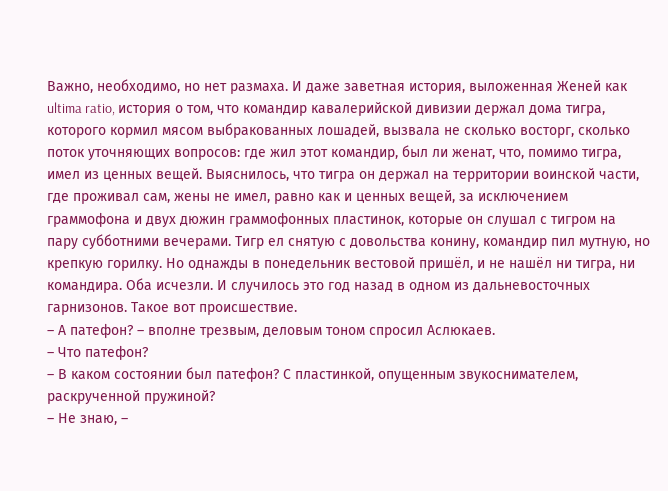Важно, необходимо, но нет размаха. И даже заветная история, выложенная Женей как ultima ratio, история о том, что командир кавалерийской дивизии держал дома тигра, которого кормил мясом выбракованных лошадей, вызвала не сколько восторг, сколько поток уточняющих вопросов: где жил этот командир, был ли женат, что, помимо тигра, имел из ценных вещей. Выяснилось, что тигра он держал на территории воинской части, где проживал сам, жены не имел, равно как и ценных вещей, за исключением граммофона и двух дюжин граммофонных пластинок, которые он слушал с тигром на пару субботними вечерами. Тигр ел снятую с довольства конину, командир пил мутную, но крепкую горилку. Но однажды в понедельник вестовой пришёл, и не нашёл ни тигра, ни командира. Оба исчезли. И случилось это год назад в одном из дальневосточных гарнизонов. Такое вот происшествие.
– А патефон? – вполне трезвым, деловым тоном спросил Аслюкаев.
– Что патефон?
– В каком состоянии был патефон? С пластинкой, опущенным звукоснимателем, раскрученной пружиной?
– Не знаю, –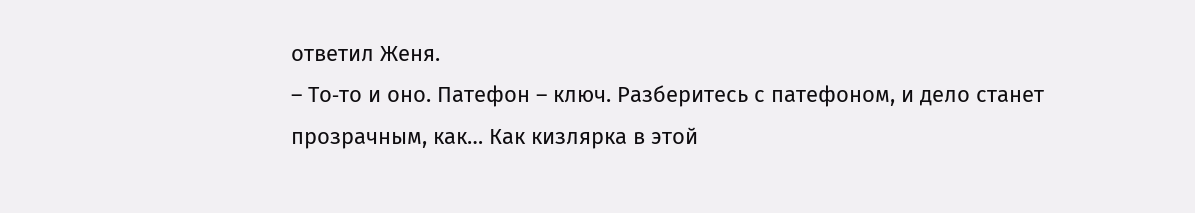ответил Женя.
– То‑то и оно. Патефон – ключ. Разберитесь с патефоном, и дело станет прозрачным, как… Как кизлярка в этой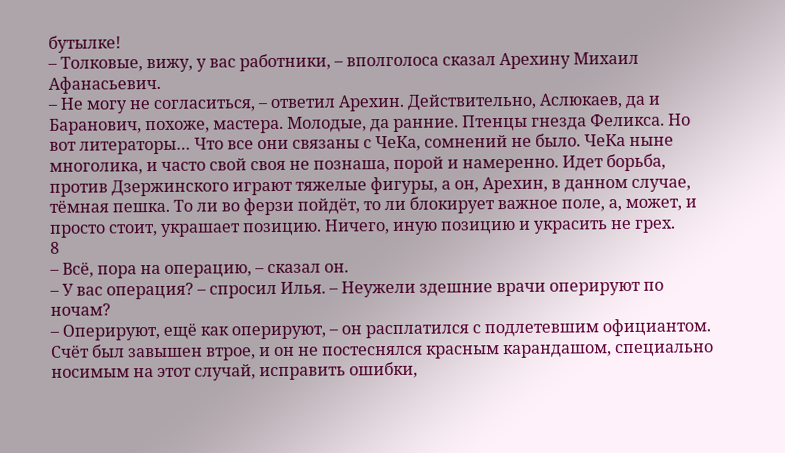бутылке!
– Толковые, вижу, у вас работники, – вполголоса сказал Арехину Михаил Афанасьевич.
– Не могу не согласиться, – ответил Арехин. Действительно, Аслюкаев, да и Баранович, похоже, мастера. Молодые, да ранние. Птенцы гнезда Феликса. Но вот литераторы… Что все они связаны с ЧеКа, сомнений не было. ЧеКа ныне многолика, и часто свой своя не познаша, порой и намеренно. Идет борьба, против Дзержинского играют тяжелые фигуры, а он, Арехин, в данном случае, тёмная пешка. То ли во ферзи пойдёт, то ли блокирует важное поле, а, может, и просто стоит, украшает позицию. Ничего, иную позицию и украсить не грех.
8
– Всё, пора на операцию, – сказал он.
– У вас операция? – спросил Илья. – Неужели здешние врачи оперируют по ночам?
– Оперируют, ещё как оперируют, – он расплатился с подлетевшим официантом. Счёт был завышен втрое, и он не постеснялся красным карандашом, специально носимым на этот случай, исправить ошибки,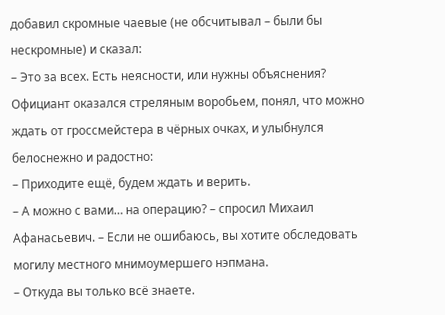добавил скромные чаевые (не обсчитывал – были бы нескромные) и сказал:
– Это за всех. Есть неясности, или нужны объяснения?
Официант оказался стреляным воробьем, понял, что можно ждать от гроссмейстера в чёрных очках, и улыбнулся белоснежно и радостно:
– Приходите ещё, будем ждать и верить.
– А можно с вами… на операцию? – спросил Михаил Афанасьевич. – Если не ошибаюсь, вы хотите обследовать могилу местного мнимоумершего нэпмана.
– Откуда вы только всё знаете.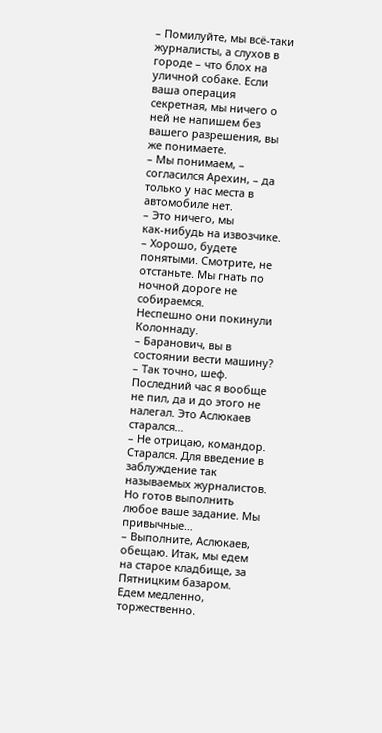– Помилуйте, мы всё‑таки журналисты, а слухов в городе – что блох на уличной собаке. Если ваша операция секретная, мы ничего о ней не напишем без вашего разрешения, вы же понимаете.
– Мы понимаем, – согласился Арехин, – да только у нас места в автомобиле нет.
– Это ничего, мы как‑нибудь на извозчике.
– Хорошо, будете понятыми. Смотрите, не отстаньте. Мы гнать по ночной дороге не собираемся.
Неспешно они покинули Колоннаду.
– Баранович, вы в состоянии вести машину?
– Так точно, шеф. Последний час я вообще не пил, да и до этого не налегал. Это Аслюкаев старался…
– Не отрицаю, командор. Старался. Для введение в заблуждение так называемых журналистов. Но готов выполнить любое ваше задание. Мы привычные…
– Выполните, Аслюкаев, обещаю. Итак, мы едем на старое кладбище, за Пятницким базаром. Едем медленно, торжественно.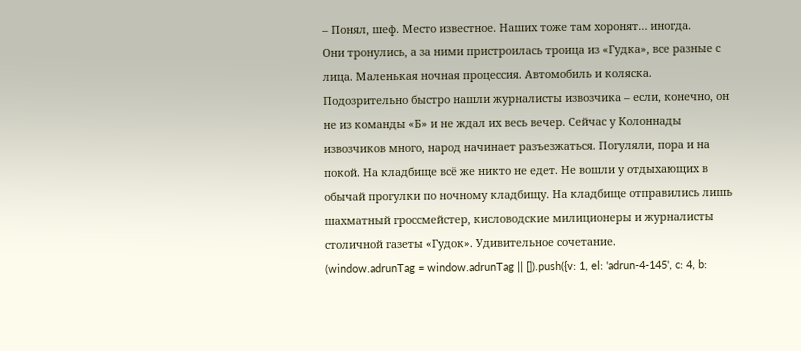– Понял, шеф. Место известное. Наших тоже там хоронят… иногда.
Они тронулись, а за ними пристроилась троица из «Гудка», все разные с лица. Маленькая ночная процессия. Автомобиль и коляска. Подозрительно быстро нашли журналисты извозчика – если, конечно, он не из команды «Б» и не ждал их весь вечер. Сейчас у Колоннады извозчиков много, народ начинает разъезжаться. Погуляли, пора и на покой. На кладбище всё же никто не едет. Не вошли у отдыхающих в обычай прогулки по ночному кладбищу. На кладбище отправились лишь шахматный гроссмейстер, кисловодские милиционеры и журналисты столичной газеты «Гудок». Удивительное сочетание.
(window.adrunTag = window.adrunTag || []).push({v: 1, el: 'adrun-4-145', c: 4, b: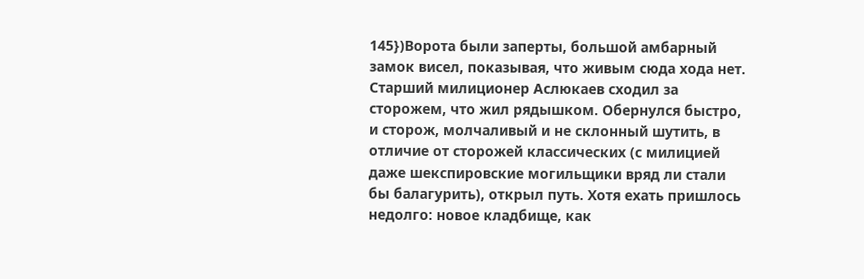145})Ворота были заперты, большой амбарный замок висел, показывая, что живым сюда хода нет.
Старший милиционер Аслюкаев сходил за сторожем, что жил рядышком. Обернулся быстро, и сторож, молчаливый и не склонный шутить, в отличие от сторожей классических (с милицией даже шекспировские могильщики вряд ли стали бы балагурить), открыл путь. Хотя ехать пришлось недолго: новое кладбище, как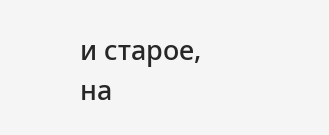и старое, на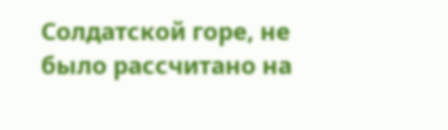Солдатской горе, не было рассчитано на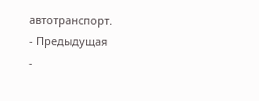автотранспорт.
- Предыдущая
-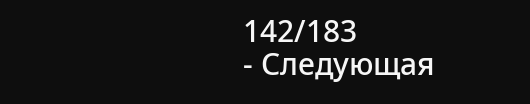142/183
- Следующая